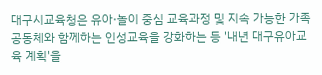대구시교육청은 유아·놀이 중심 교육과정 및 지속 가능한 가족공동체와 함께하는 인성교육을 강화하는 등 '내년 대구유아교육 계획'을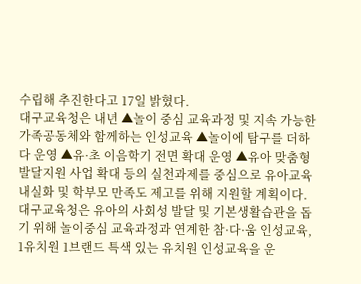수립해 추진한다고 17일 밝혔다.
대구교육청은 내년 ▲놀이 중심 교육과정 및 지속 가능한 가족공동체와 함께하는 인성교육 ▲놀이에 탐구를 더하다 운영 ▲유·초 이음학기 전면 확대 운영 ▲유아 맞춤형 발달지원 사업 확대 등의 실천과제를 중심으로 유아교육 내실화 및 학부모 만족도 제고를 위해 지원할 계획이다.
대구교육청은 유아의 사회성 발달 및 기본생활습관을 돕기 위해 놀이중심 교육과정과 연계한 참·다·움 인성교육, 1유치원 1브랜드 특색 있는 유치원 인성교육을 운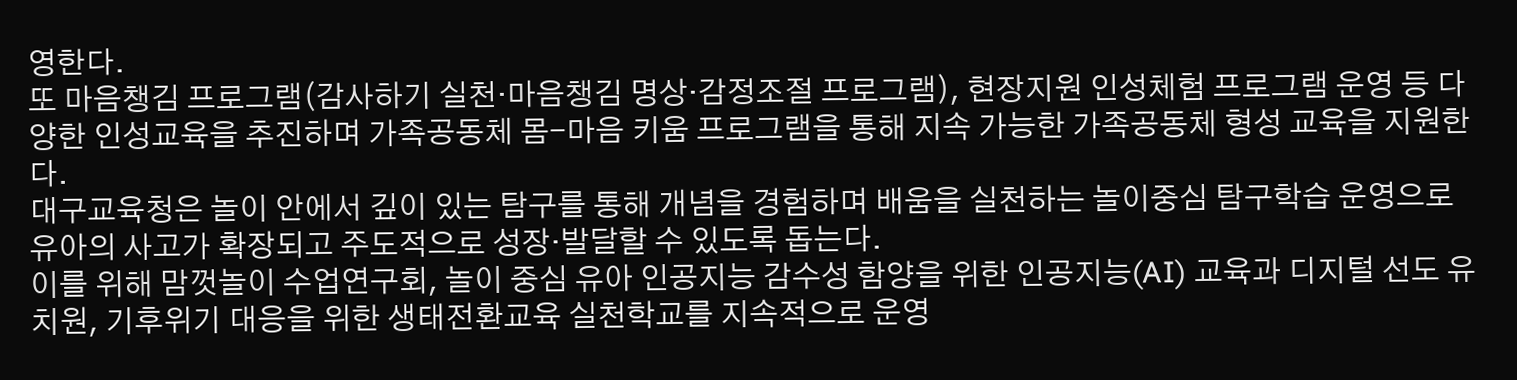영한다.
또 마음챙김 프로그램(감사하기 실천·마음챙김 명상·감정조절 프로그램), 현장지원 인성체험 프로그램 운영 등 다양한 인성교육을 추진하며 가족공동체 몸-마음 키움 프로그램을 통해 지속 가능한 가족공동체 형성 교육을 지원한다.
대구교육청은 놀이 안에서 깊이 있는 탐구를 통해 개념을 경험하며 배움을 실천하는 놀이중심 탐구학습 운영으로 유아의 사고가 확장되고 주도적으로 성장·발달할 수 있도록 돕는다.
이를 위해 맘껏놀이 수업연구회, 놀이 중심 유아 인공지능 감수성 함양을 위한 인공지능(AI) 교육과 디지털 선도 유치원, 기후위기 대응을 위한 생태전환교육 실천학교를 지속적으로 운영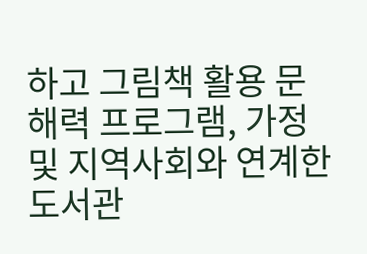하고 그림책 활용 문해력 프로그램, 가정 및 지역사회와 연계한 도서관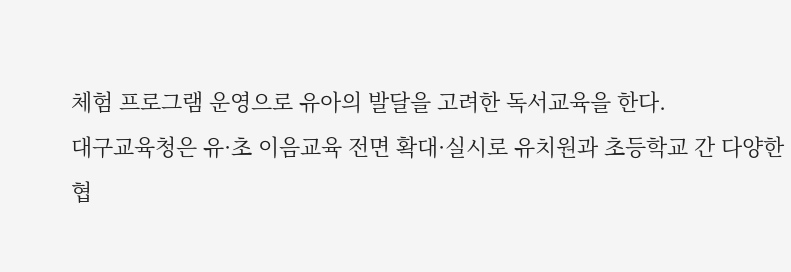체험 프로그램 운영으로 유아의 발달을 고려한 독서교육을 한다.
대구교육청은 유·초 이음교육 전면 확대·실시로 유치원과 초등학교 간 다양한 협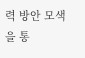력 방안 모색을 통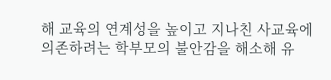해 교육의 연계성을 높이고 지나친 사교육에 의존하려는 학부모의 불안감을 해소해 유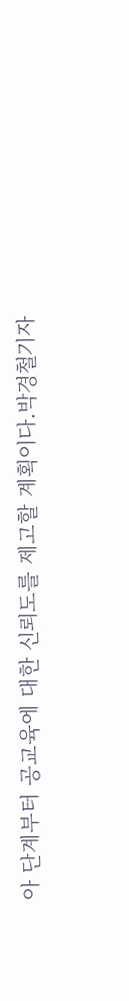아 단계부터 공교육에 대한 신뢰도를 제고할 계획이다.박경철기자